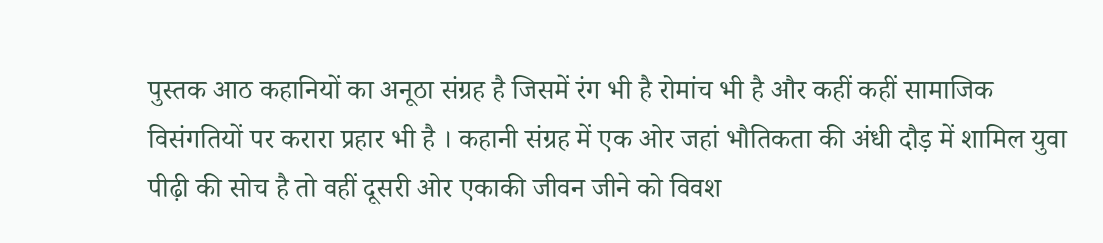पुस्तक आठ कहानियों का अनूठा संग्रह है जिसमें रंग भी है रोमांच भी है और कहीं कहीं सामाजिक विसंगतियों पर करारा प्रहार भी है । कहानी संग्रह में एक ओर जहां भौतिकता की अंधी दौड़ में शामिल युवा पीढ़ी की सोच है तो वहीं दूसरी ओर एकाकी जीवन जीने को विवश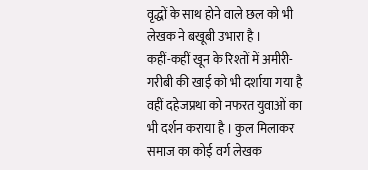वृद्धों के साथ होने वाले छल को भी लेखक ने बखूबी उभारा है ।
कहीं-कहीं खून के रिश्तों में अमीरी-गरीबी की खाई को भी दर्शाया गया है वहीं दहेजप्रथा को नफरत युवाओं का भी दर्शन कराया है । कुल मिलाकर समाज का कोई वर्ग लेखक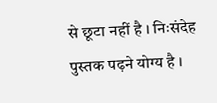से छूटा नहीं है । निःसंदेह पुस्तक पढ़ने योग्य है ।